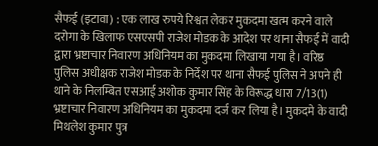सैफई (इटावा) : एक लाख रुपये रिश्वत लेकर मुकदमा खत्म करने वाले दरोगा के खिलाफ एसएसपी राजेश मोडक के आदेश पर थाना सैफई में वादी द्वारा भ्रष्टाचार निवारण अधिनियम का मुकदमा लिखाया गया है। वरिष्ठ पुलिस अधीक्षक राजेश मोडक के निर्देश पर थाना सैफई पुलिस ने अपने ही थाने के निलम्बित एसआई अशोक कुमार सिंह के विरूद्ध धारा 7/13(1) भ्रष्टाचार निवारण अधिनियम का मुकदमा दर्ज कर लिया है। मुकदमे के वादी मिथलेश कुमार पुत्र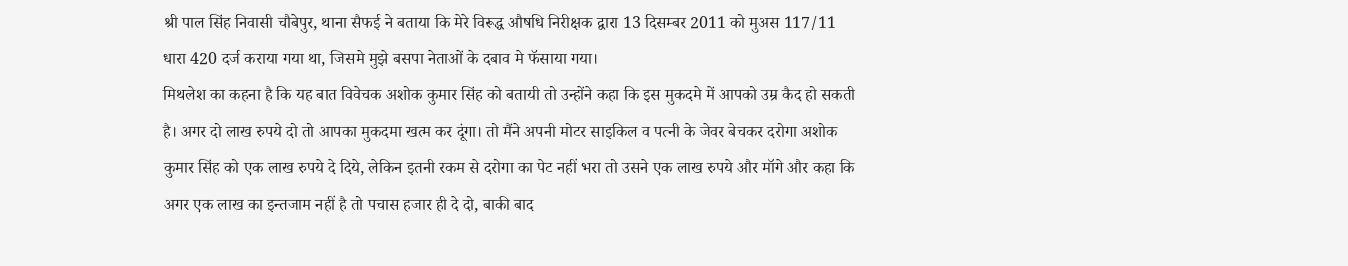श्री पाल सिंह निवासी चौबेपुर, थाना सैफई ने बताया कि मेरे विरूद्ध औषधि निरीक्षक द्वारा 13 दिसम्बर 2011 को मुअस 117/11 धारा 420 दर्ज कराया गया था, जिसमे मुझे बसपा नेताओं के दबाव मे फॅसाया गया।
मिथलेश का कहना है कि यह बात विवेचक अशोक कुमार सिंह को बतायी तो उन्होंने कहा कि इस मुकदमे में आपको उम्र कैद हो सकती है। अगर दो लाख रुपये दो तो आपका मुकदमा खत्म कर दूंगा। तो मैंने अपनी मोटर साइकिल व पत्नी के जेवर बेचकर दरोगा अशोक कुमार सिंह को एक लाख रुपये दे दिये, लेकिन इतनी रकम से दरोगा का पेट नहीं भरा तो उसने एक लाख रुपये और मॉगे और कहा कि अगर एक लाख का इन्तजाम नहीं है तो पचास हजार ही दे दो, बाकी बाद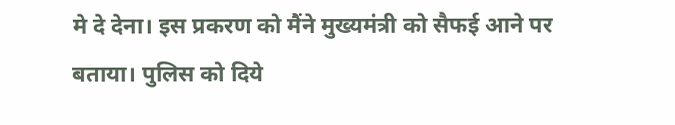मे दे देना। इस प्रकरण को मैंने मुख्यमंत्री को सैफई आने पर बताया। पुलिस को दिये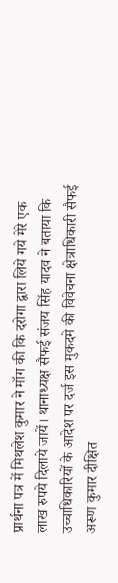प्रार्थना पत्र में मिथलेश कुमार ने मॉग की कि दरोगा द्वारा लिये गये मेरे एक लाख रुपये दिलाये जायें। थानाध्यक्ष सैफई संजय सिंह यादव ने बताया कि उच्चाधिकारियों के आदेश पर दर्ज इस मुकदमे की विवेचना क्षेत्राधिकारी सैफई अरूण कुमार दीक्षित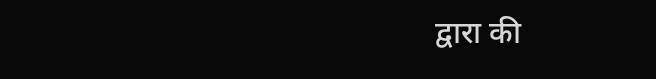द्वारा की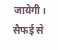जायेगी।
सैफई से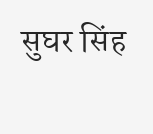सुघर सिंह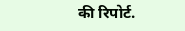की रिपोर्ट.